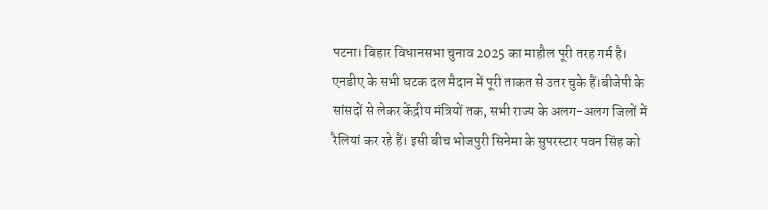पटना। बिहार विधानसभा चुनाव 2025 का माहौल पूरी तरह गर्म है। एनडीए के सभी घटक दल मैदान में पूरी ताकत से उतर चुके हैं।बीजेपी के सांसदों से लेकर केंद्रीय मंत्रियों तक, सभी राज्य के अलग-अलग जिलों में रैलियां कर रहे हैं। इसी बीच भोजपुरी सिनेमा के सुपरस्टार पवन सिंह को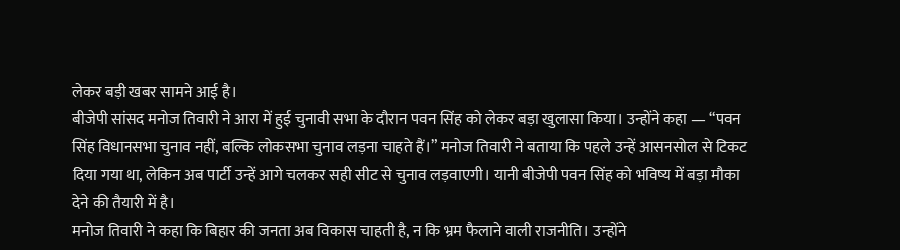लेकर बड़ी खबर सामने आई है।
बीजेपी सांसद मनोज तिवारी ने आरा में हुई चुनावी सभा के दौरान पवन सिंह को लेकर बड़ा खुलासा किया। उन्होंने कहा — “पवन सिंह विधानसभा चुनाव नहीं, बल्कि लोकसभा चुनाव लड़ना चाहते हैं।” मनोज तिवारी ने बताया कि पहले उन्हें आसनसोल से टिकट दिया गया था, लेकिन अब पार्टी उन्हें आगे चलकर सही सीट से चुनाव लड़वाएगी। यानी बीजेपी पवन सिंह को भविष्य में बड़ा मौका देने की तैयारी में है।
मनोज तिवारी ने कहा कि बिहार की जनता अब विकास चाहती है, न कि भ्रम फैलाने वाली राजनीति। उन्होंने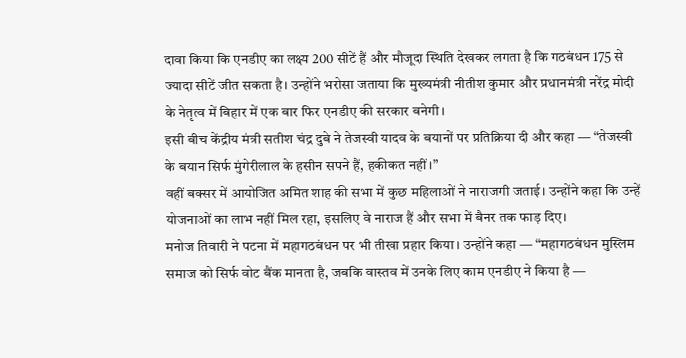दावा किया कि एनडीए का लक्ष्य 200 सीटें हैं और मौजूदा स्थिति देखकर लगता है कि गठबंधन 175 से ज्यादा सीटें जीत सकता है। उन्होंने भरोसा जताया कि मुख्यमंत्री नीतीश कुमार और प्रधानमंत्री नरेंद्र मोदी के नेतृत्व में बिहार में एक बार फिर एनडीए की सरकार बनेगी।
इसी बीच केंद्रीय मंत्री सतीश चंद्र दुबे ने तेजस्वी यादव के बयानों पर प्रतिक्रिया दी और कहा — “तेजस्वी के बयान सिर्फ मुंगेरीलाल के हसीन सपने हैं, हकीकत नहीं।”
वहीं बक्सर में आयोजित अमित शाह की सभा में कुछ महिलाओं ने नाराजगी जताई। उन्होंने कहा कि उन्हें योजनाओं का लाभ नहीं मिल रहा, इसलिए वे नाराज हैं और सभा में बैनर तक फाड़ दिए।
मनोज तिवारी ने पटना में महागठबंधन पर भी तीखा प्रहार किया। उन्होंने कहा — “महागठबंधन मुस्लिम समाज को सिर्फ वोट बैंक मानता है, जबकि वास्तव में उनके लिए काम एनडीए ने किया है —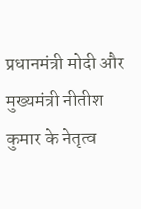प्रधानमंत्री मोदी और मुख्यमंत्री नीतीश कुमार के नेतृत्व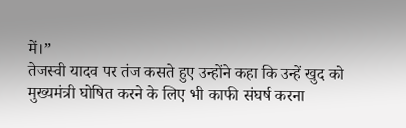में।”
तेजस्वी यादव पर तंज कसते हुए उन्होंने कहा कि उन्हें खुद को मुख्यमंत्री घोषित करने के लिए भी काफी संघर्ष करना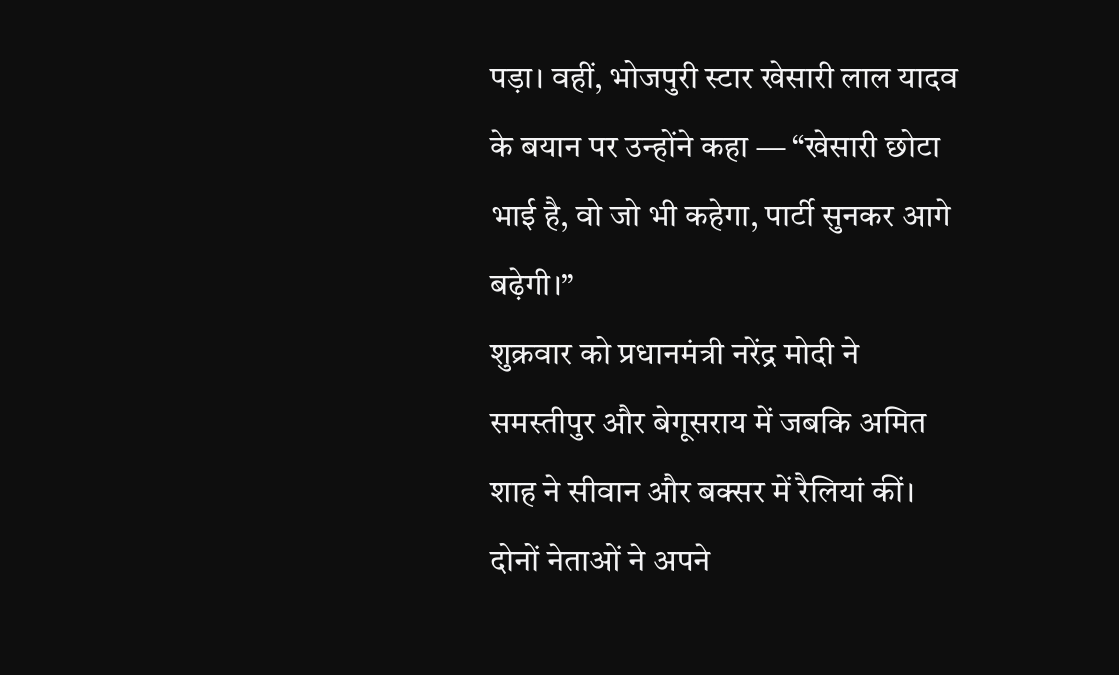पड़ा। वहीं, भोजपुरी स्टार खेसारी लाल यादव के बयान पर उन्होंने कहा — “खेसारी छोटा भाई है, वो जो भी कहेगा, पार्टी सुनकर आगे बढ़ेगी।”
शुक्रवार को प्रधानमंत्री नरेंद्र मोदी ने समस्तीपुर और बेगूसराय में जबकि अमित शाह ने सीवान और बक्सर में रैलियां कीं। दोनों नेताओं ने अपने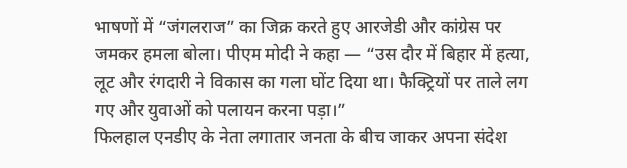भाषणों में “जंगलराज” का जिक्र करते हुए आरजेडी और कांग्रेस पर जमकर हमला बोला। पीएम मोदी ने कहा — “उस दौर में बिहार में हत्या, लूट और रंगदारी ने विकास का गला घोंट दिया था। फैक्ट्रियों पर ताले लग गए और युवाओं को पलायन करना पड़ा।”
फिलहाल एनडीए के नेता लगातार जनता के बीच जाकर अपना संदेश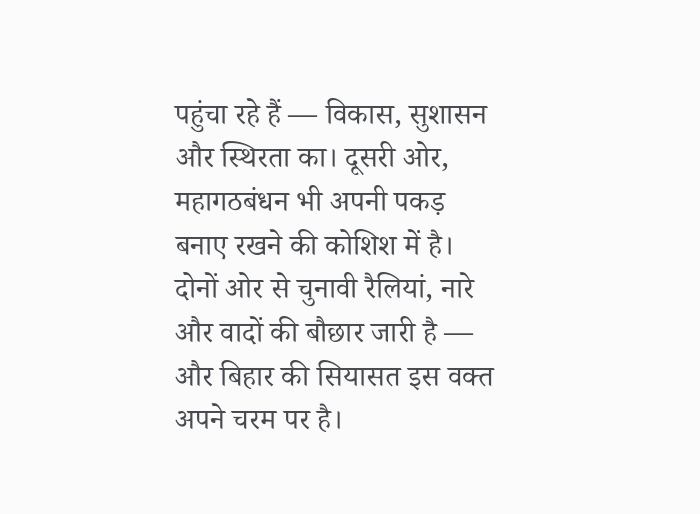पहुंचा रहे हैं — विकास, सुशासन और स्थिरता का। दूसरी ओर, महागठबंधन भी अपनी पकड़ बनाए रखने की कोशिश में है। दोनों ओर से चुनावी रैलियां, नारे और वादों की बौछार जारी है — और बिहार की सियासत इस वक्त अपने चरम पर है।